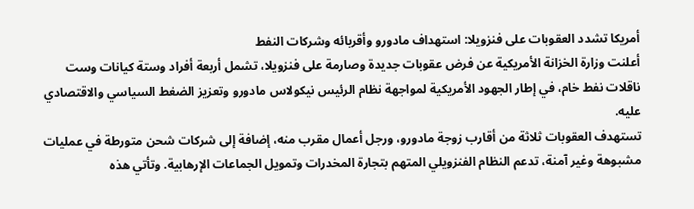أمريكا تشدد العقوبات على فنزويلا: استهداف مادورو وأقربائه وشركات النفط
أعلنت وزارة الخزانة الأمريكية عن فرض عقوبات جديدة وصارمة على فنزويلا، تشمل أربعة أفراد وستة كيانات وست ناقلات نفط خام، في إطار الجهود الأمريكية لمواجهة نظام الرئيس نيكولاس مادورو وتعزيز الضغط السياسي والاقتصادي عليه.
تستهدف العقوبات ثلاثة من أقارب زوجة مادورو، ورجل أعمال مقرب منه، إضافة إلى شركات شحن متورطة في عمليات مشبوهة وغير آمنة، تدعم النظام الفنزويلي المتهم بتجارة المخدرات وتمويل الجماعات الإرهابية. وتأتي هذه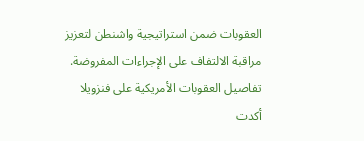العقوبات ضمن استراتيجية واشنطن لتعزيز مراقبة الالتفاف على الإجراءات المفروضة.
تفاصيل العقوبات الأمريكية على فنزويلا
أكدت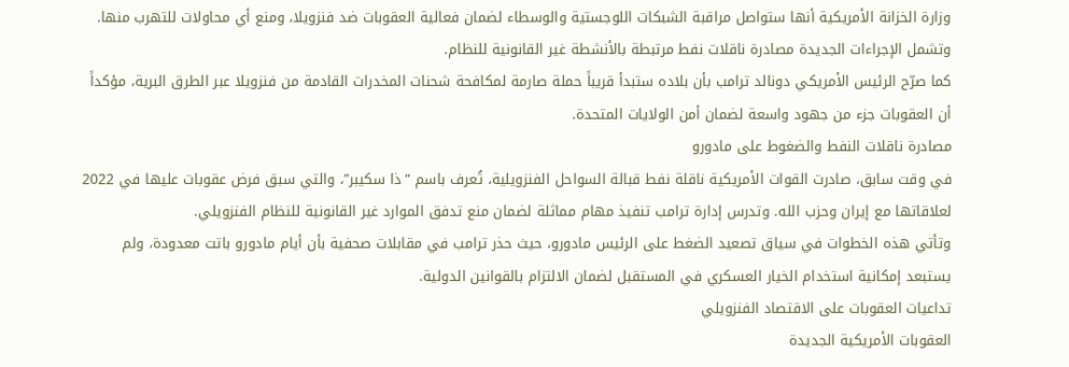وزارة الخزانة الأمريكية أنها ستواصل مراقبة الشبكات اللوجستية والوسطاء لضمان فعالية العقوبات ضد فنزويلا، ومنع أي محاولات للتهرب منها. وتشمل الإجراءات الجديدة مصادرة ناقلات نفط مرتبطة بالأنشطة غير القانونية للنظام.
كما صرّح الرئيس الأمريكي دونالد ترامب بأن بلاده ستبدأ قريباً حملة صارمة لمكافحة شحنات المخدرات القادمة من فنزويلا عبر الطرق البرية، مؤكداً أن العقوبات جزء من جهود واسعة لضمان أمن الولايات المتحدة.
مصادرة ناقلات النفط والضغوط على مادورو
في وقت سابق، صادرت القوات الأمريكية ناقلة نفط قبالة السواحل الفنزويلية، تُعرف باسم “ذا سكيبر”، والتي سبق فرض عقوبات عليها في 2022 لعلاقاتها مع إيران وحزب الله. وتدرس إدارة ترامب تنفيذ مهام مماثلة لضمان منع تدفق الموارد غير القانونية للنظام الفنزويلي.
وتأتي هذه الخطوات في سياق تصعيد الضغط على الرئيس مادورو، حيث حذر ترامب في مقابلات صحفية بأن أيام مادورو باتت معدودة، ولم يستبعد إمكانية استخدام الخيار العسكري في المستقبل لضمان الالتزام بالقوانين الدولية.
تداعيات العقوبات على الاقتصاد الفنزويلي
العقوبات الأمريكية الجديدة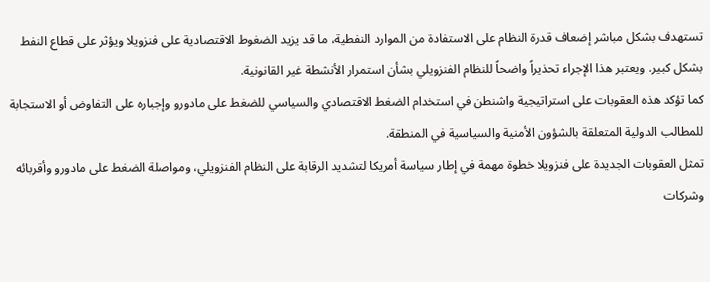تستهدف بشكل مباشر إضعاف قدرة النظام على الاستفادة من الموارد النفطية، ما قد يزيد الضغوط الاقتصادية على فنزويلا ويؤثر على قطاع النفط بشكل كبير. ويعتبر هذا الإجراء تحذيراً واضحاً للنظام الفنزويلي بشأن استمرار الأنشطة غير القانونية.
كما تؤكد هذه العقوبات على استراتيجية واشنطن في استخدام الضغط الاقتصادي والسياسي للضغط على مادورو وإجباره على التفاوض أو الاستجابة للمطالب الدولية المتعلقة بالشؤون الأمنية والسياسية في المنطقة.
تمثل العقوبات الجديدة على فنزويلا خطوة مهمة في إطار سياسة أمريكا لتشديد الرقابة على النظام الفنزويلي، ومواصلة الضغط على مادورو وأقربائه وشركات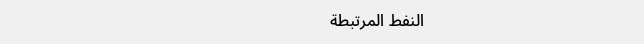النفط المرتبطة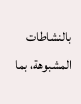بالنشاطات المشبوهة، بما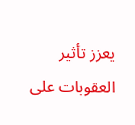يعزز تأثير العقوبات على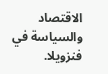الاقتصاد والسياسة في فنزويلا.